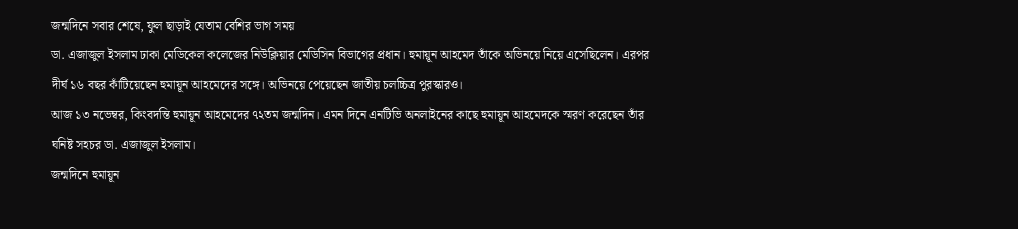জন্মদিনে সবার শেষে, ফুল ছাড়াই যেতাম বেশির ভাগ সময়
ডা. এজাজুল ইসলাম ঢাকা মেডিকেল কলেজের নিউক্লিয়ার মেডিসিন বিভাগের প্রধান। হুমায়ূন আহমেদ তাঁকে অভিনয়ে নিয়ে এসেছিলেন। এরপর দীর্ঘ ১৬ বছর কাঁটিয়েছেন হুমায়ূন আহমেদের সঙ্গে। অভিনয়ে পেয়েছেন জাতীয় চলচ্চিত্র পুরস্কারও।
আজ ১৩ নভেম্বর, কিংবদন্তি হুমায়ূন আহমেদের ৭২তম জন্মদিন। এমন দিনে এনটিভি অনলাইনের কাছে হুমায়ূন আহমেদকে স্মরণ করেছেন তাঁর ঘনিষ্ট সহচর ডা. এজাজুল ইসলাম।
জন্মদিনে হুমায়ূন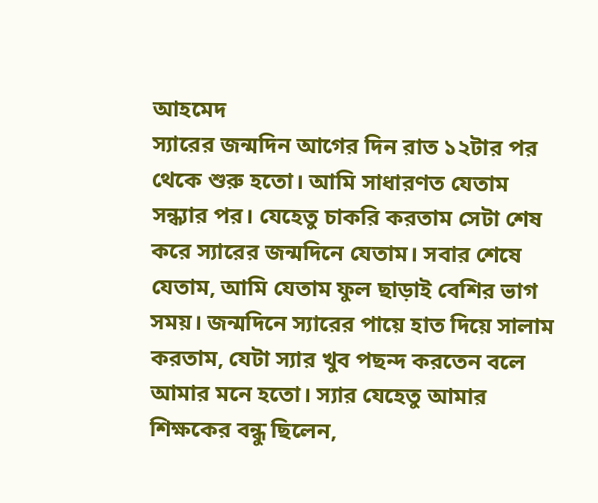আহমেদ
স্যারের জন্মদিন আগের দিন রাত ১২টার পর থেকে শুরু হতো। আমি সাধারণত যেতাম সন্ধ্যার পর। যেহেতু চাকরি করতাম সেটা শেষ করে স্যারের জন্মদিনে যেতাম। সবার শেষে যেতাম, আমি যেতাম ফুল ছাড়াই বেশির ভাগ সময়। জন্মদিনে স্যারের পায়ে হাত দিয়ে সালাম করতাম, যেটা স্যার খুব পছন্দ করতেন বলে আমার মনে হতো। স্যার যেহেতু আমার শিক্ষকের বন্ধু ছিলেন,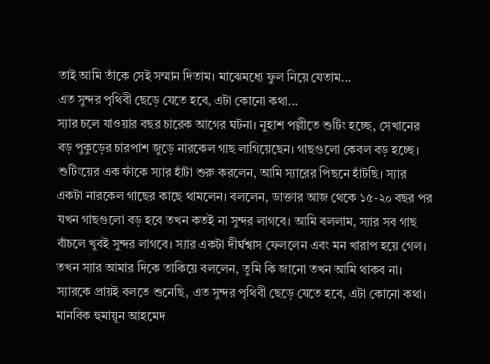তাই আমি তাঁকে সেই সম্মান দিতাম। মাঝেমধ্যে ফুল নিয়ে যেতাম...
এত সুন্দর পৃথিবী ছেড়ে যেতে হবে, এটা কোনো কথা...
স্যার চলে যাওয়ার বছর চারেক আগের ঘটনা। নুহাশ পল্লীতে শুটিং হচ্ছে, সেখানের বড় পুকুড়ের চারপাশ জুড়ে নারকেল গাছ লাগিয়েছেন। গাছগুলো কেবল বড় হচ্ছে। শুটিংয়ের এক ফাঁকে স্যার হাঁটা শুরু করলেন, আমি স্যারের পিছনে হাঁটছি। স্যার একটা নারকেল গাছের কাছে থামলেন। বললেন, ডাক্তার আজ থেকে ১৫-২০ বছর পর যখন গাছগুলো বড় হবে তখন কতই না সুন্দর লাগবে। আমি বললাম, স্যার সব গাছ বাঁচলে খুবই সুন্দর লাগবে। স্যার একটা দীর্ঘশ্বাস ফেললেন এবং মন খারাপ হয়ে গেল। তখন স্যার আমার দিকে তাকিয়ে বললেন, তুমি কি জানো তখন আমি থাকব না। স্যারকে প্রায়ই বলতে শুনেছি, এত সুন্দর পৃথিবী ছেড়ে যেতে হবে, এটা কোনো কথা।
মানবিক হুমায়ূন আহমেদ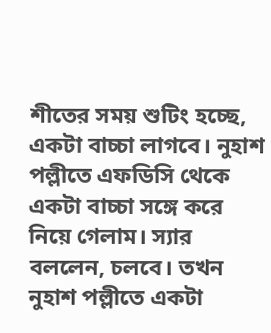শীতের সময় শুটিং হচ্ছে, একটা বাচ্চা লাগবে। নুহাশ পল্লীতে এফডিসি থেকে একটা বাচ্চা সঙ্গে করে নিয়ে গেলাম। স্যার বললেন, চলবে। তখন নুহাশ পল্লীতে একটা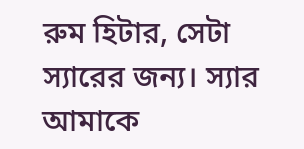রুম হিটার, সেটা স্যারের জন্য। স্যার আমাকে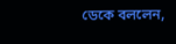ডেকে বললেন,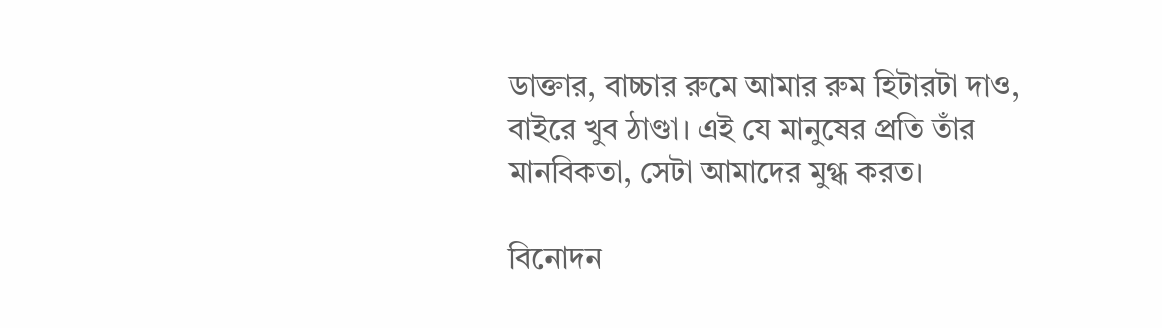ডাক্তার, বাচ্চার রুমে আমার রুম হিটারটা দাও, বাইরে খুব ঠাণ্ডা। এই যে মানুষের প্রতি তাঁর মানবিকতা, সেটা আমাদের মুগ্ধ করত।

বিনোদন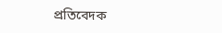প্রতিবেদক